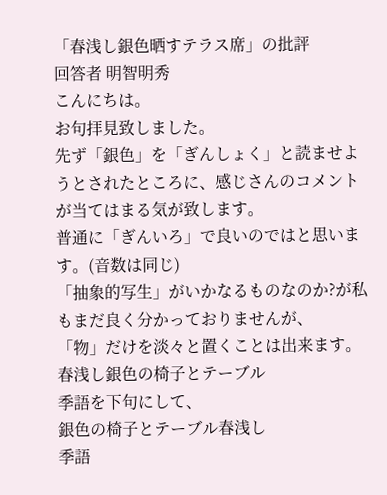「春浅し銀色晒すテラス席」の批評
回答者 明智明秀
こんにちは。
お句拝見致しました。
先ず「銀色」を「ぎんしょく」と読ませようとされたところに、感じさんのコメントが当てはまる気が致します。
普通に「ぎんいろ」で良いのではと思います。(音数は同じ)
「抽象的写生」がいかなるものなのか?が私もまだ良く分かっておりませんが、
「物」だけを淡々と置くことは出来ます。
春浅し銀色の椅子とテーブル
季語を下句にして、
銀色の椅子とテーブル春浅し
季語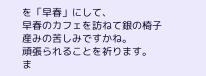を「早春」にして、
早春のカフェを訪ねて銀の椅子
産みの苦しみですかね。
頑張られることを祈ります。
ま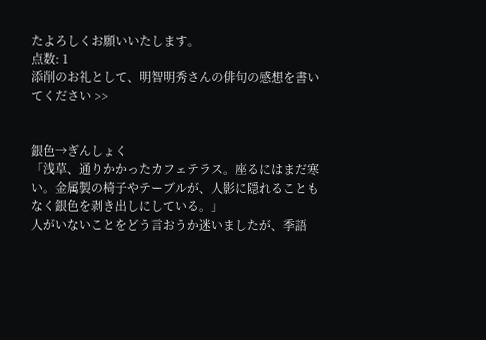たよろしくお願いいたします。
点数: 1
添削のお礼として、明智明秀さんの俳句の感想を書いてください >>


銀色→ぎんしょく
「浅草、通りかかったカフェテラス。座るにはまだ寒い。金属製の椅子やテーブルが、人影に隠れることもなく銀色を剥き出しにしている。」
人がいないことをどう言おうか迷いましたが、季語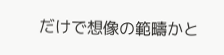だけで想像の範疇かと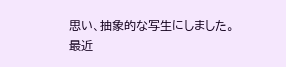思い、抽象的な写生にしました。
最近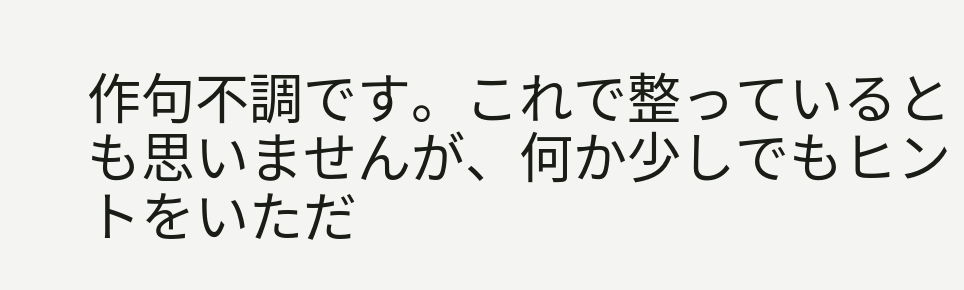作句不調です。これで整っているとも思いませんが、何か少しでもヒントをいただ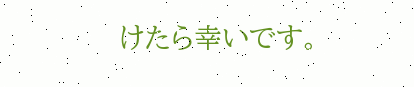けたら幸いです。